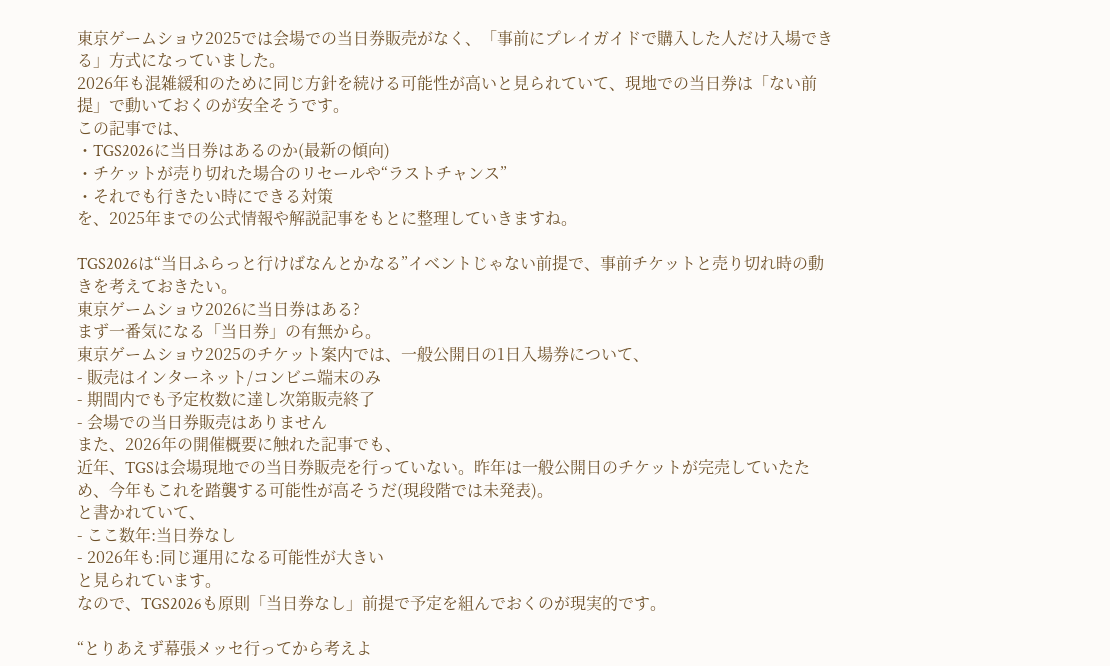東京ゲームショウ2025では会場での当日券販売がなく、「事前にプレイガイドで購入した人だけ入場できる」方式になっていました。
2026年も混雑緩和のために同じ方針を続ける可能性が高いと見られていて、現地での当日券は「ない前提」で動いておくのが安全そうです。
この記事では、
・TGS2026に当日券はあるのか(最新の傾向)
・チケットが売り切れた場合のリセールや“ラストチャンス”
・それでも行きたい時にできる対策
を、2025年までの公式情報や解説記事をもとに整理していきますね。

TGS2026は“当日ふらっと行けばなんとかなる”イベントじゃない前提で、事前チケットと売り切れ時の動きを考えておきたい。
東京ゲームショウ2026に当日券はある?
まず一番気になる「当日券」の有無から。
東京ゲームショウ2025のチケット案内では、一般公開日の1日入場券について、
- 販売はインターネット/コンビニ端末のみ
- 期間内でも予定枚数に達し次第販売終了
- 会場での当日券販売はありません
また、2026年の開催概要に触れた記事でも、
近年、TGSは会場現地での当日券販売を行っていない。昨年は一般公開日のチケットが完売していたため、今年もこれを踏襲する可能性が高そうだ(現段階では未発表)。
と書かれていて、
- ここ数年:当日券なし
- 2026年も:同じ運用になる可能性が大きい
と見られています。
なので、TGS2026も原則「当日券なし」前提で予定を組んでおくのが現実的です。

“とりあえず幕張メッセ行ってから考えよ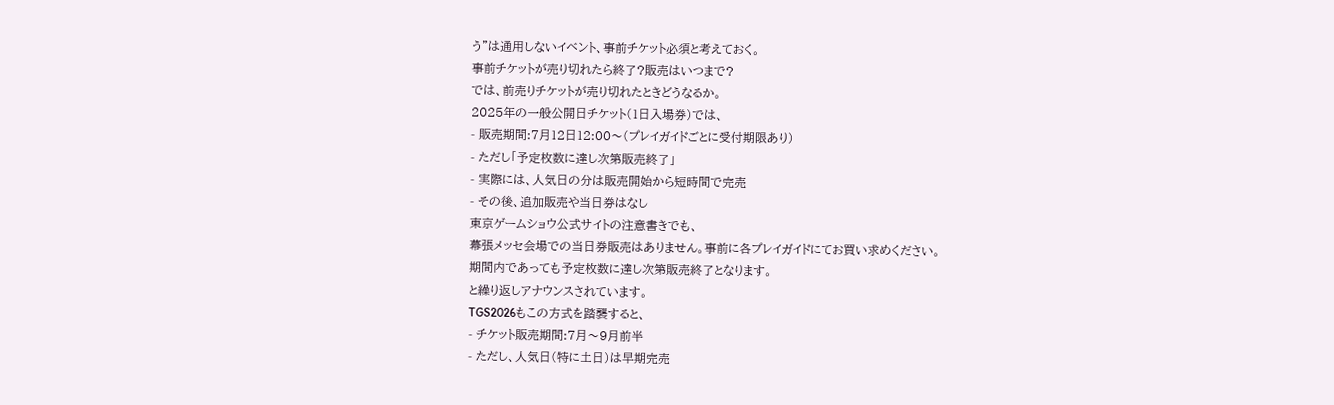う”は通用しないイベント、事前チケット必須と考えておく。
事前チケットが売り切れたら終了?販売はいつまで?
では、前売りチケットが売り切れたときどうなるか。
2025年の一般公開日チケット(1日入場券)では、
- 販売期間:7月12日12:00〜(プレイガイドごとに受付期限あり)
- ただし「予定枚数に達し次第販売終了」
- 実際には、人気日の分は販売開始から短時間で完売
- その後、追加販売や当日券はなし
東京ゲームショウ公式サイトの注意書きでも、
幕張メッセ会場での当日券販売はありません。事前に各プレイガイドにてお買い求めください。
期間内であっても予定枚数に達し次第販売終了となります。
と繰り返しアナウンスされています。
TGS2026もこの方式を踏襲すると、
- チケット販売期間:7月〜9月前半
- ただし、人気日(特に土日)は早期完売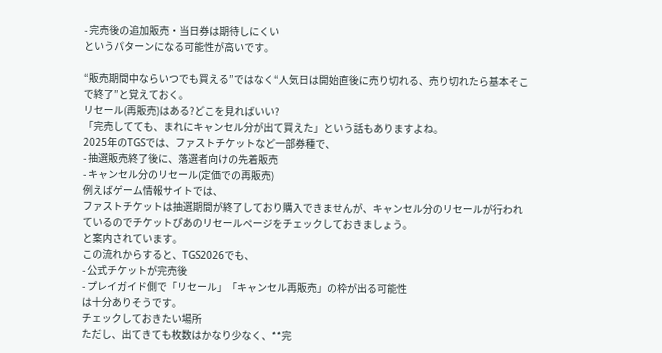- 完売後の追加販売・当日券は期待しにくい
というパターンになる可能性が高いです。

“販売期間中ならいつでも買える”ではなく“人気日は開始直後に売り切れる、売り切れたら基本そこで終了”と覚えておく。
リセール(再販売)はある?どこを見ればいい?
「完売してても、まれにキャンセル分が出て買えた」という話もありますよね。
2025年のTGSでは、ファストチケットなど一部券種で、
- 抽選販売終了後に、落選者向けの先着販売
- キャンセル分のリセール(定価での再販売)
例えばゲーム情報サイトでは、
ファストチケットは抽選期間が終了しており購入できませんが、キャンセル分のリセールが行われているのでチケットぴあのリセールページをチェックしておきましょう。
と案内されています。
この流れからすると、TGS2026でも、
- 公式チケットが完売後
- プレイガイド側で「リセール」「キャンセル再販売」の枠が出る可能性
は十分ありそうです。
チェックしておきたい場所
ただし、出てきても枚数はかなり少なく、**完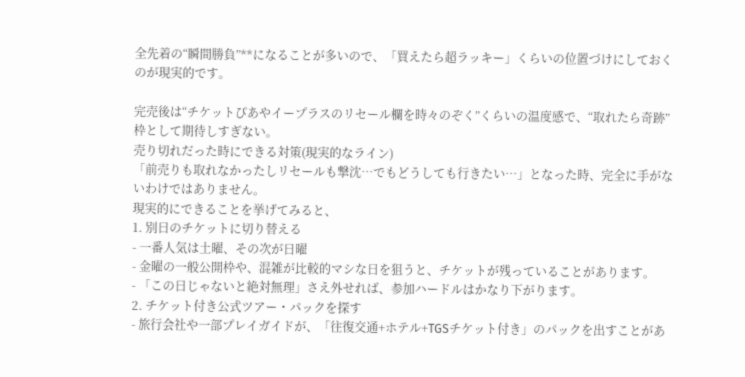全先着の“瞬間勝負”**になることが多いので、「買えたら超ラッキー」くらいの位置づけにしておくのが現実的です。

完売後は“チケットぴあやイープラスのリセール欄を時々のぞく”くらいの温度感で、“取れたら奇跡”枠として期待しすぎない。
売り切れだった時にできる対策(現実的なライン)
「前売りも取れなかったしリセールも撃沈…でもどうしても行きたい…」となった時、完全に手がないわけではありません。
現実的にできることを挙げてみると、
1. 別日のチケットに切り替える
- 一番人気は土曜、その次が日曜
- 金曜の一般公開枠や、混雑が比較的マシな日を狙うと、チケットが残っていることがあります。
- 「この日じゃないと絶対無理」さえ外せれば、参加ハードルはかなり下がります。
2. チケット付き公式ツアー・パックを探す
- 旅行会社や一部プレイガイドが、「往復交通+ホテル+TGSチケット付き」のパックを出すことがあ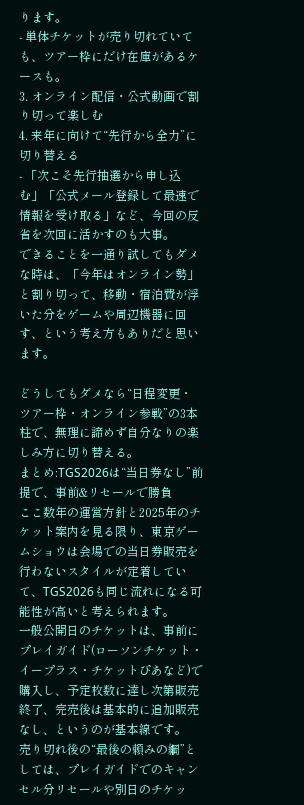ります。
- 単体チケットが売り切れていても、ツアー枠にだけ在庫があるケースも。
3. オンライン配信・公式動画で割り切って楽しむ
4. 来年に向けて“先行から全力”に切り替える
- 「次こそ先行抽選から申し込む」「公式メール登録して最速で情報を受け取る」など、今回の反省を次回に活かすのも大事。
できることを一通り試してもダメな時は、「今年はオンライン勢」と割り切って、移動・宿泊費が浮いた分をゲームや周辺機器に回す、という考え方もありだと思います。

どうしてもダメなら“日程変更・ツアー枠・オンライン参戦”の3本柱で、無理に諦めず自分なりの楽しみ方に切り替える。
まとめ:TGS2026は“当日券なし”前提で、事前&リセールで勝負
ここ数年の運営方針と2025年のチケット案内を見る限り、東京ゲームショウは会場での当日券販売を行わないスタイルが定着していて、TGS2026も同じ流れになる可能性が高いと考えられます。
一般公開日のチケットは、事前にプレイガイド(ローソンチケット・イープラス・チケットぴあなど)で購入し、予定枚数に達し次第販売終了、完売後は基本的に追加販売なし、というのが基本線です。
売り切れ後の“最後の頼みの綱”としては、プレイガイドでのキャンセル分リセールや別日のチケッ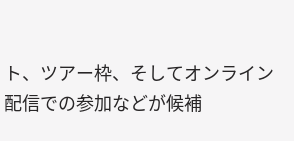ト、ツアー枠、そしてオンライン配信での参加などが候補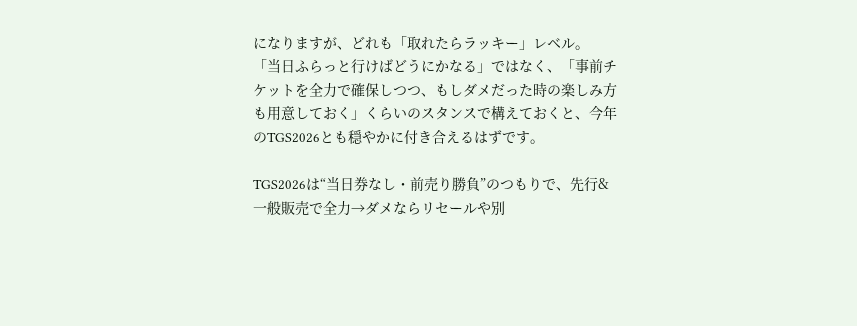になりますが、どれも「取れたらラッキー」レベル。
「当日ふらっと行けばどうにかなる」ではなく、「事前チケットを全力で確保しつつ、もしダメだった時の楽しみ方も用意しておく」くらいのスタンスで構えておくと、今年のTGS2026とも穏やかに付き合えるはずです。

TGS2026は“当日券なし・前売り勝負”のつもりで、先行&一般販売で全力→ダメならリセールや別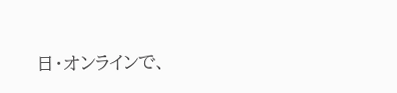日・オンラインで、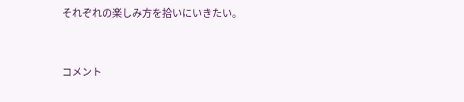それぞれの楽しみ方を拾いにいきたい。


コメント